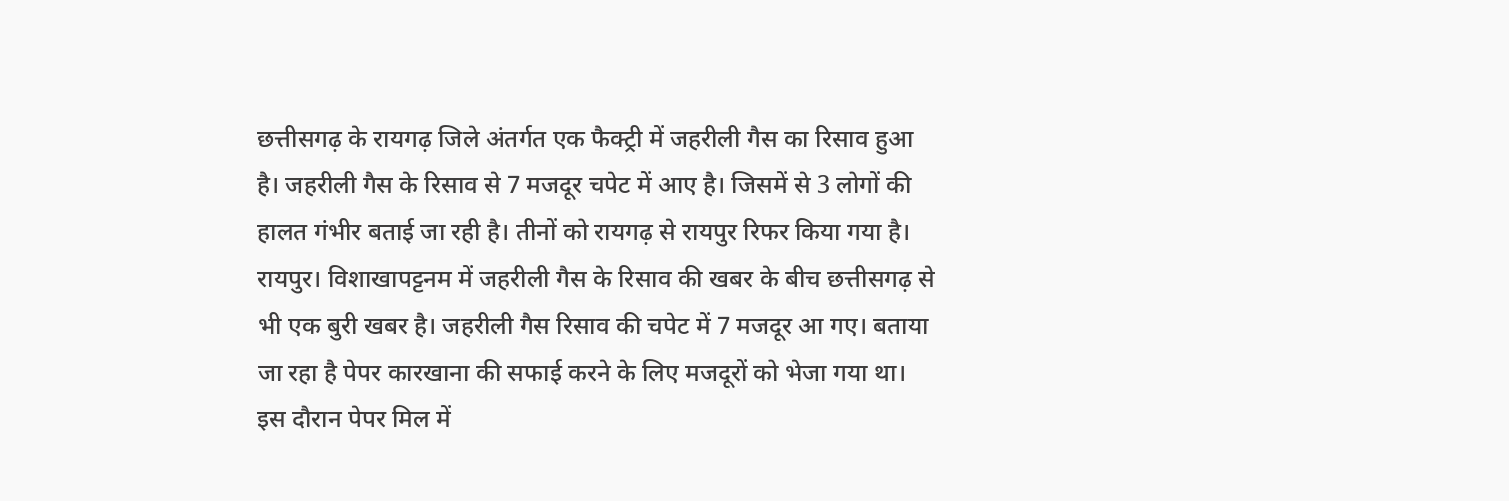छत्तीसगढ़ के रायगढ़ जिले अंतर्गत एक फैक्ट्री में जहरीली गैस का रिसाव हुआ है। जहरीली गैस के रिसाव से 7 मजदूर चपेट में आए है। जिसमें से 3 लोगों की हालत गंभीर बताई जा रही है। तीनों को रायगढ़ से रायपुर रिफर किया गया है।
रायपुर। विशाखापट्टनम में जहरीली गैस के रिसाव की खबर के बीच छत्तीसगढ़ से भी एक बुरी खबर है। जहरीली गैस रिसाव की चपेट में 7 मजदूर आ गए। बताया जा रहा है पेपर कारखाना की सफाई करने के लिए मजदूरों को भेजा गया था। इस दौरान पेपर मिल में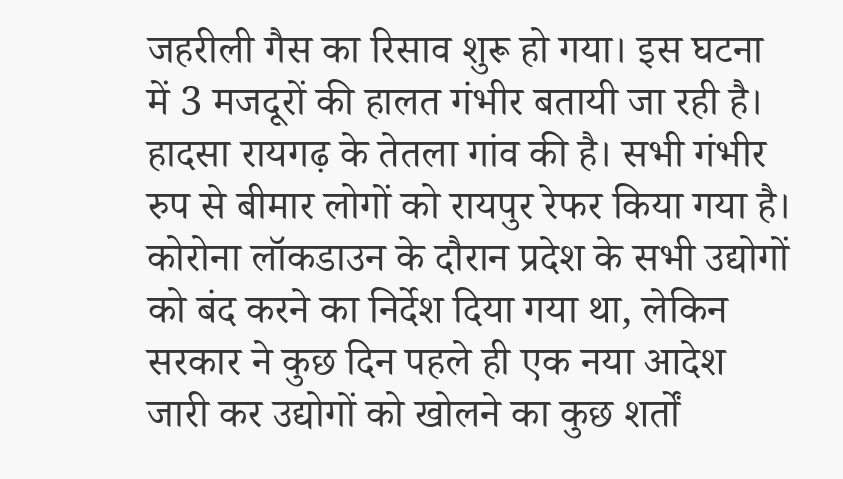जहरीली गैस का रिसाव शुरू हो गया। इस घटना में 3 मजदूरों की हालत गंभीर बतायी जा रही है। हादसा रायगढ़ के तेतला गांव की है। सभी गंभीर रुप से बीमार लोगों को रायपुर रेफर किया गया है।
कोरोना लॉकडाउन के दौरान प्रदेश के सभी उद्योगों को बंद करने का निर्देश दिया गया था, लेकिन सरकार ने कुछ दिन पहले ही एक नया आदेश जारी कर उद्योगों को खोलने का कुछ शर्तों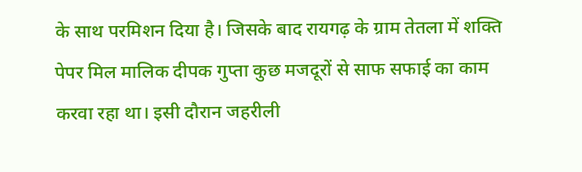के साथ परमिशन दिया है। जिसके बाद रायगढ़ के ग्राम तेतला में शक्ति पेपर मिल मालिक दीपक गुप्ता कुछ मजदूरों से साफ सफाई का काम करवा रहा था। इसी दौरान जहरीली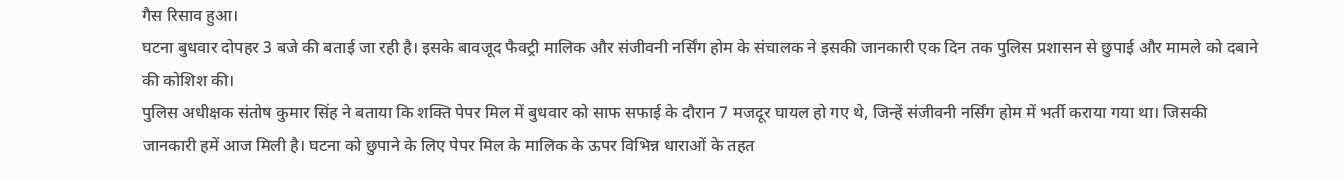गैस रिसाव हुआ।
घटना बुधवार दोपहर 3 बजे की बताई जा रही है। इसके बावजूद फैक्ट्री मालिक और संजीवनी नर्सिंग होम के संचालक ने इसकी जानकारी एक दिन तक पुलिस प्रशासन से छुपाई और मामले को दबाने की कोशिश की।
पुलिस अधीक्षक संतोष कुमार सिंह ने बताया कि शक्ति पेपर मिल में बुधवार को साफ सफाई के दौरान 7 मजदूर घायल हो गए थे, जिन्हें संजीवनी नर्सिंग होम में भर्ती कराया गया था। जिसकी जानकारी हमें आज मिली है। घटना को छुपाने के लिए पेपर मिल के मालिक के ऊपर विभिन्न धाराओं के तहत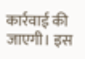कार्रवाई की जाएगी। इस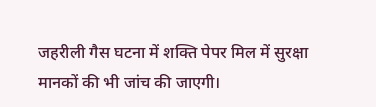जहरीली गैस घटना में शक्ति पेपर मिल में सुरक्षा मानकों की भी जांच की जाएगी।